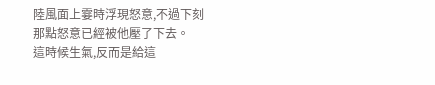陸風面上霎時浮現怒意,不過下刻那點怒意已經被他壓了下去。
這時候生氣,反而是給這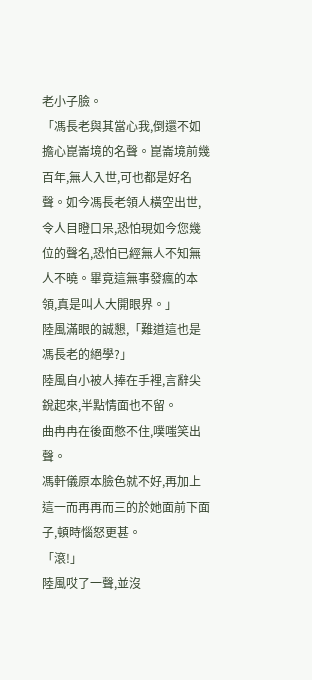老小子臉。
「馮長老與其當心我,倒還不如擔心崑崙境的名聲。崑崙境前幾百年,無人入世,可也都是好名聲。如今馮長老領人橫空出世,令人目瞪口呆,恐怕現如今您幾位的聲名,恐怕已經無人不知無人不曉。畢竟這無事發瘋的本領,真是叫人大開眼界。」
陸風滿眼的誠懇,「難道這也是馮長老的絕學?」
陸風自小被人捧在手裡,言辭尖銳起來,半點情面也不留。
曲冉冉在後面憋不住,噗嗤笑出聲。
馮軒儀原本臉色就不好,再加上這一而再再而三的於她面前下面子,頓時惱怒更甚。
「滾!」
陸風哎了一聲,並沒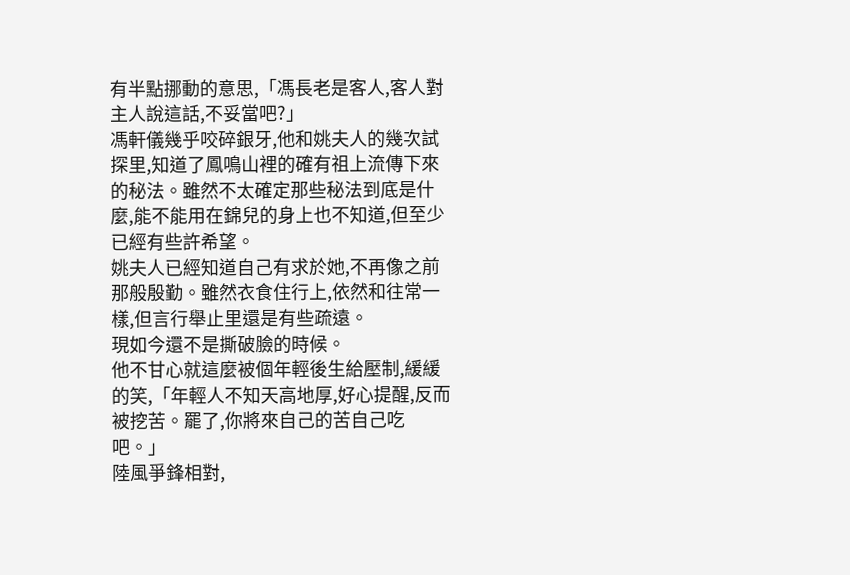有半點挪動的意思,「馮長老是客人,客人對主人說這話,不妥當吧?」
馮軒儀幾乎咬碎銀牙,他和姚夫人的幾次試探里,知道了鳳鳴山裡的確有祖上流傳下來的秘法。雖然不太確定那些秘法到底是什麼,能不能用在錦兒的身上也不知道,但至少已經有些許希望。
姚夫人已經知道自己有求於她,不再像之前那般殷勤。雖然衣食住行上,依然和往常一樣,但言行舉止里還是有些疏遠。
現如今還不是撕破臉的時候。
他不甘心就這麼被個年輕後生給壓制,緩緩的笑,「年輕人不知天高地厚,好心提醒,反而被挖苦。罷了,你將來自己的苦自己吃吧。」
陸風爭鋒相對,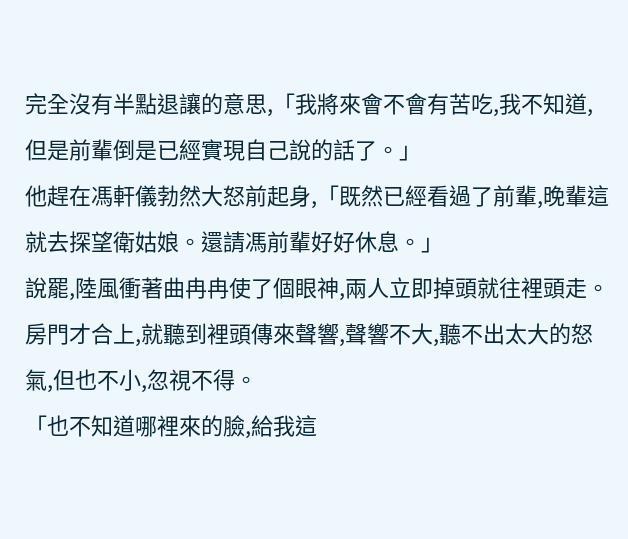完全沒有半點退讓的意思,「我將來會不會有苦吃,我不知道,但是前輩倒是已經實現自己說的話了。」
他趕在馮軒儀勃然大怒前起身,「既然已經看過了前輩,晚輩這就去探望衛姑娘。還請馮前輩好好休息。」
說罷,陸風衝著曲冉冉使了個眼神,兩人立即掉頭就往裡頭走。房門才合上,就聽到裡頭傳來聲響,聲響不大,聽不出太大的怒氣,但也不小,忽視不得。
「也不知道哪裡來的臉,給我這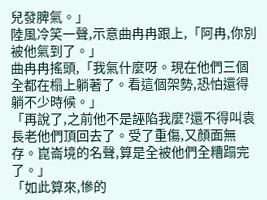兒發脾氣。」
陸風冷笑一聲,示意曲冉冉跟上,「阿冉,你別被他氣到了。」
曲冉冉搖頭,「我氣什麼呀。現在他們三個全都在榻上躺著了。看這個架勢,恐怕還得躺不少時候。」
「再說了,之前他不是誣陷我麼?還不得叫袁長老他們頂回去了。受了重傷,又顏面無存。崑崙境的名聲,算是全被他們全糟蹋完了。」
「如此算來,慘的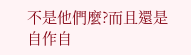不是他們麼?而且還是自作自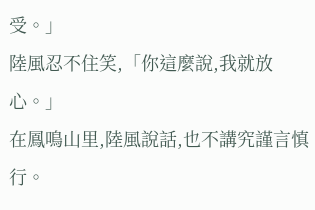受。」
陸風忍不住笑,「你這麼說,我就放心。」
在鳳鳴山里,陸風說話,也不講究謹言慎行。